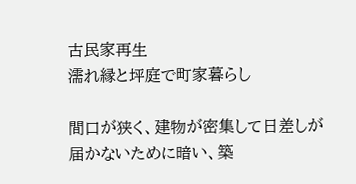古民家再生
濡れ縁と坪庭で町家暮らし

間口が狭く、建物が密集して日差しが届かないために暗い、築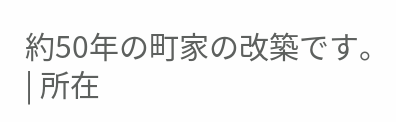約50年の町家の改築です。
| 所在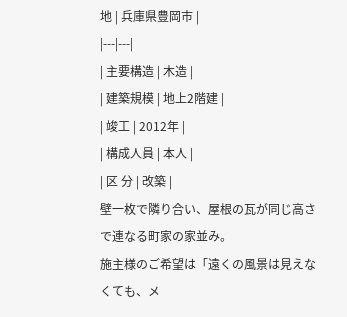地 | 兵庫県豊岡市 |
|---|---|
| 主要構造 | 木造 |
| 建築規模 | 地上2階建 |
| 竣工 | 2012年 |
| 構成人員 | 本人 |
| 区 分 | 改築 |
壁一枚で隣り合い、屋根の瓦が同じ高さで連なる町家の家並み。
施主様のご希望は「遠くの風景は見えなくても、メ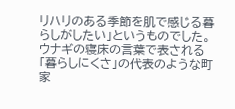リハリのある季節を肌で感じる暮らしがしたい」というものでした。
ウナギの寝床の言葉で表される「暮らしにくさ」の代表のような町家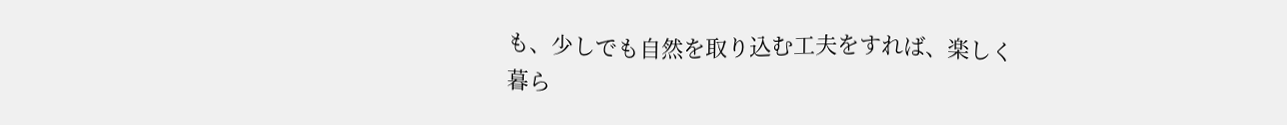も、少しでも自然を取り込む工夫をすれば、楽しく暮ら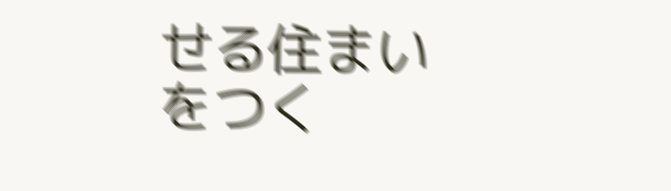せる住まいをつく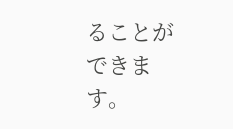ることができます。